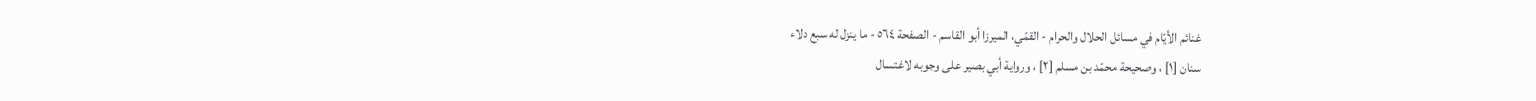غنائم الأيّام في مسائل الحلال والحرام - القمّي، الميرزا أبو القاسم - الصفحة ٥٦٤ - ما ينزل له سبع دلاء
سنان [١] ، وصحيحة محمّد بن مسلم [٢] ، ورواية أبي بصير على وجوبه لاغتسال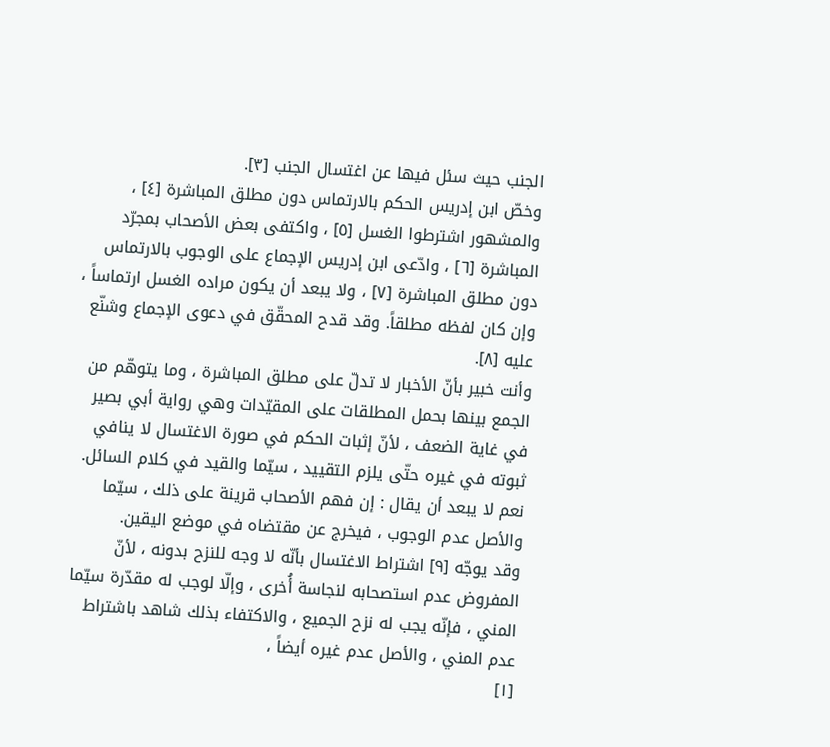الجنب حيث سئل فيها عن اغتسال الجنب [٣].
وخصّ ابن إدريس الحكم بالارتماس دون مطلق المباشرة [٤] ، والمشهور اشترطوا الغسل [٥] ، واكتفى بعض الأصحاب بمجرّد المباشرة [٦] ، وادّعى ابن إدريس الإجماع على الوجوب بالارتماس دون مطلق المباشرة [٧] ، ولا يبعد أن يكون مراده الغسل ارتماساً ، وإن كان لفظه مطلقاً. وقد قدح المحقّق في دعوى الإجماع وشنّع عليه [٨].
وأنت خبير بأنّ الأخبار لا تدلّ على مطلق المباشرة ، وما يتوهّم من الجمع بينها بحمل المطلقات على المقيّدات وهي رواية أبي بصير في غاية الضعف ، لأنّ إثبات الحكم في صورة الاغتسال لا ينافي ثبوته في غيره حتّى يلزم التقييد ، سيّما والقيد في كلام السائل.
نعم لا يبعد أن يقال : إن فهم الأصحاب قرينة على ذلك ، سيّما والأصل عدم الوجوب ، فيخرج عن مقتضاه في موضع اليقين.
وقد يوجّه [٩] اشتراط الاغتسال بأنّه لا وجه للنزح بدونه ، لأنّ المفروض عدم استصحابه لنجاسة أُخرى ، وإلّا لوجب له مقدّرة سيّما المني ، فإنّه يجب له نزح الجميع ، والاكتفاء بذلك شاهد باشتراط عدم المني ، والأصل عدم غيره أيضاً ،
[١]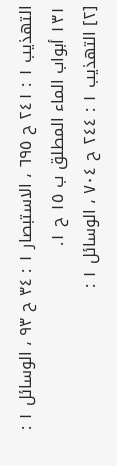التهذيب ١ : ٢٤١ ح ٦٩٥ ، الاستبصار ١ : ٣٤ ح ٩٣ ، الوسائل ١ : ١٣١ أبواب الماء المطلق ب ١٥ ح ١.
[٢] التهذيب ١ : ٢٤٤ ح ٧٠٤ ، الوسائل ١ :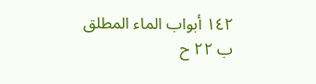١٤٢ أبواب الماء المطلق ب ٢٢ ح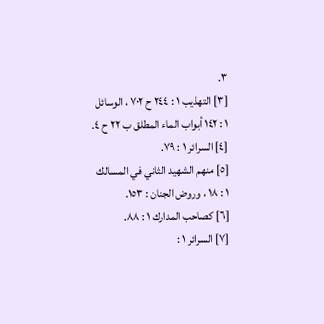٣.
[٣] التهذيب ١ : ٢٤٤ ح ٧٠٢ ، الوسائل ١ : ١٤٢ أبواب الماء المطلق ب ٢٢ ح ٤.
[٤] السرائر ١ : ٧٩.
[٥] منهم الشهيد الثاني في المسالك ١ : ١٨ ، وروض الجنان : ١٥٣.
[٦] كصاحب المدارك ١ : ٨٨.
[٧] السرائر ١ :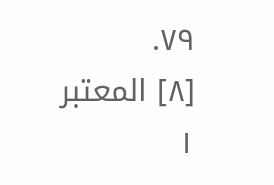٧٩.
[٨] المعتبر ١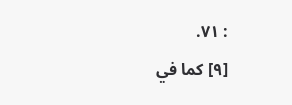: ٧١.
[٩] كما في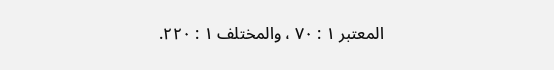المعتبر ١ : ٧٠ ، والمختلف ١ : ٢٢٠.